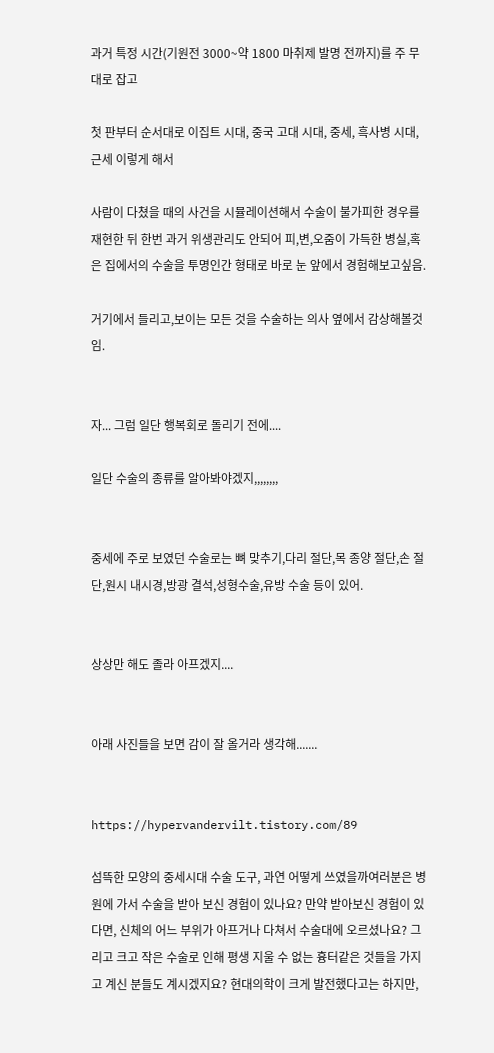과거 특정 시간(기원전 3000~약 1800 마취제 발명 전까지)를 주 무대로 잡고

첫 판부터 순서대로 이집트 시대, 중국 고대 시대, 중세, 흑사병 시대, 근세 이렇게 해서

사람이 다쳤을 때의 사건을 시뮬레이션해서 수술이 불가피한 경우를 재현한 뒤 한번 과거 위생관리도 안되어 피,변,오줌이 가득한 병실,혹은 집에서의 수술을 투명인간 형태로 바로 눈 앞에서 경험해보고싶음.

거기에서 들리고,보이는 모든 것을 수술하는 의사 옆에서 감상해볼것임.


자... 그럼 일단 행복회로 돌리기 전에....

일단 수술의 종류를 알아봐야겠지,,,,,,,,


중세에 주로 보였던 수술로는 뼈 맞추기,다리 절단,목 종양 절단,손 절단,원시 내시경,방광 결석,성형수술,유방 수술 등이 있어.


상상만 해도 졸라 아프겠지....


아래 사진들을 보면 감이 잘 올거라 생각해.......


https://hypervandervilt.tistory.com/89

섬뜩한 모양의 중세시대 수술 도구, 과연 어떻게 쓰였을까여러분은 병원에 가서 수술을 받아 보신 경험이 있나요? 만약 받아보신 경험이 있다면, 신체의 어느 부위가 아프거나 다쳐서 수술대에 오르셨나요? 그리고 크고 작은 수술로 인해 평생 지울 수 없는 흉터같은 것들을 가지고 계신 분들도 계시겠지요? 현대의학이 크게 발전했다고는 하지만,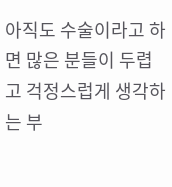아직도 수술이라고 하면 많은 분들이 두렵고 걱정스럽게 생각하는 부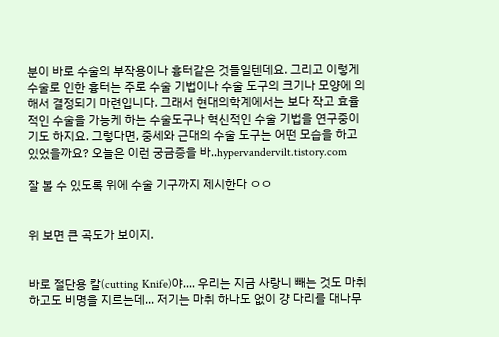분이 바로 수술의 부작용이나 흉터같은 것들일텐데요. 그리고 이렇게 수술로 인한 흉터는 주로 수술 기법이나 수술 도구의 크기나 모양에 의해서 결정되기 마련입니다. 그래서 현대의학계에서는 보다 작고 효율적인 수술을 가능케 하는 수술도구나 혁신적인 수술 기법을 연구중이기도 하지요. 그렇다면, 중세와 근대의 수술 도구는 어떤 모습을 하고 있었을까요? 오늘은 이런 궁금증을 바..hypervandervilt.tistory.com

잘 볼 수 있도록 위에 수술 기구까지 제시한다 ㅇㅇ


위 보면 큰 곡도가 보이지.


바로 절단용 칼(cutting Knife)야.... 우리는 지금 사랑니 빼는 것도 마취하고도 비명을 지르는데... 저기는 마취 하나도 없이 걍 다리를 대나무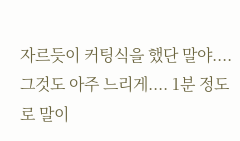자르듯이 커팅식을 했단 말야.... 그것도 아주 느리게.... 1분 정도로 말이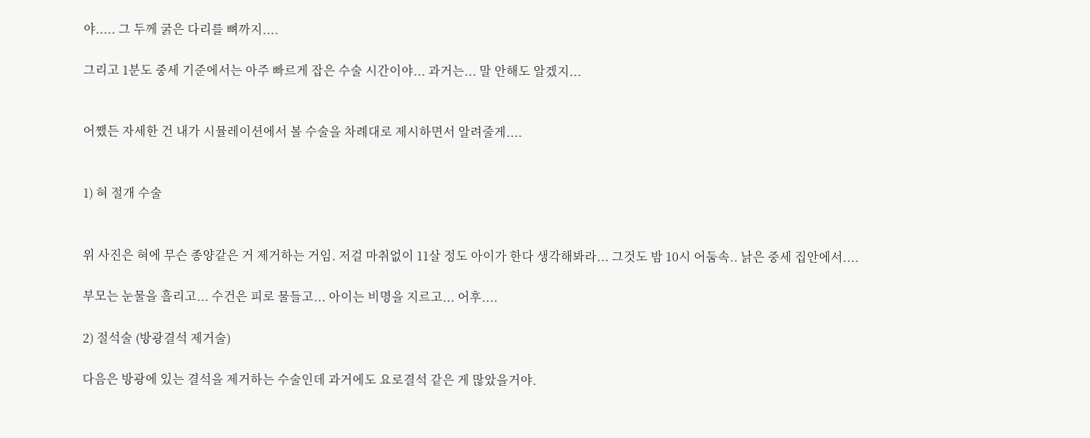야..... 그 두께 굵은 다리를 뼈까지....

그리고 1분도 중세 기준에서는 아주 빠르게 잡은 수술 시간이야... 과거는... 말 안해도 알겠지...


어쨌든 자세한 건 내가 시뮬레이션에서 볼 수술을 차례대로 제시하면서 알려줄게....


1) 혀 절개 수술


위 사진은 혀에 무슨 종양같은 거 제거하는 거임. 저걸 마취없이 11살 정도 아이가 한다 생각해봐라... 그것도 밤 10시 어둠속.. 낡은 중세 집안에서....

부모는 눈물을 흘리고... 수건은 피로 물들고... 아이는 비명을 지르고... 어후....

2) 절석술 (방광결석 제거술)

다음은 방광에 있는 결석을 제거하는 수술인데 과거에도 요로결석 같은 게 많았을거야.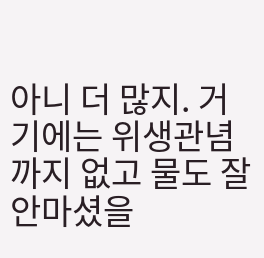아니 더 많지. 거기에는 위생관념까지 없고 물도 잘 안마셨을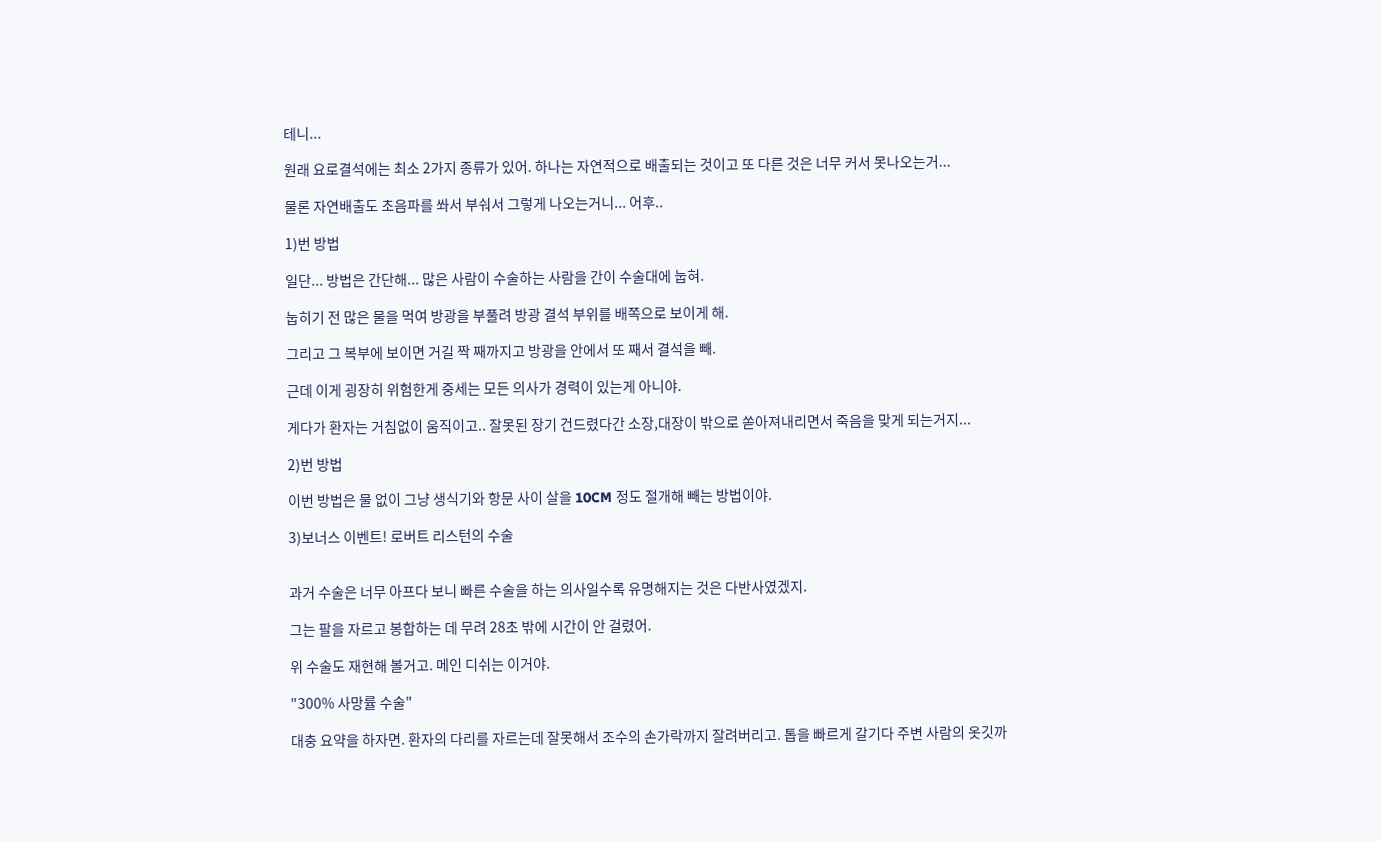테니...

원래 요로결석에는 최소 2가지 종류가 있어. 하나는 자연적으로 배출되는 것이고 또 다른 것은 너무 커서 못나오는거...

물론 자연배출도 초음파를 쏴서 부숴서 그렇게 나오는거니... 어후..

1)번 방법

일단... 방법은 간단해... 많은 사람이 수술하는 사람을 간이 수술대에 눕혀.

눕히기 전 많은 물을 먹여 방광을 부풀려 방광 결석 부위를 배쪽으로 보이게 해.

그리고 그 복부에 보이면 거길 짝 째까지고 방광을 안에서 또 째서 결석을 빼.

근데 이게 굉장히 위험한게 중세는 모든 의사가 경력이 있는게 아니야.

게다가 환자는 거침없이 움직이고.. 잘못된 장기 건드렸다간 소장,대장이 밖으로 쏟아져내리면서 죽음을 맞게 되는거지...

2)번 방법

이번 방법은 물 없이 그냥 생식기와 항문 사이 살을 10CM 정도 절개해 빼는 방법이야.

3)보너스 이벤트! 로버트 리스턴의 수술


과거 수술은 너무 아프다 보니 빠른 수술을 하는 의사일수록 유명해지는 것은 다반사였겠지.

그는 팔을 자르고 봉합하는 데 무려 28초 밖에 시간이 안 걸렸어.

위 수술도 재현해 볼거고. 메인 디쉬는 이거야.

"300% 사망률 수술"

대충 요약을 하자면. 환자의 다리를 자르는데 잘못해서 조수의 손가락까지 잘려버리고. 톱을 빠르게 갈기다 주변 사람의 옷깃까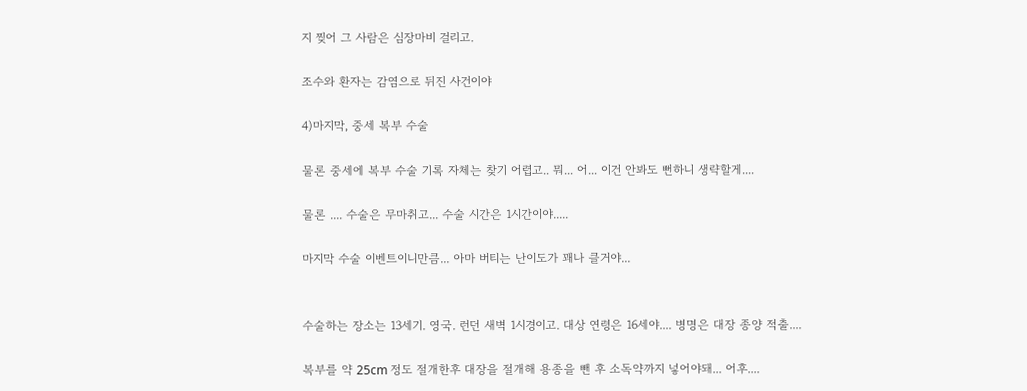지 찢어 그 사람은 심장마비 걸리고.

조수와 환자는 감염으로 뒤진 사건이야

4)마지막, 중세 복부 수술

물론 중세에 복부 수술 기록 자체는 찾기 어렵고.. 뭐... 어... 이건 안봐도 뻔하니 생략할게....

물론 .... 수술은 무마취고... 수술 시간은 1시간이야.....

마지막 수술 이벤트이니만큼... 아마 버티는 난이도가 꽤나 클거야...


수술하는 장소는 13세기. 영국. 런던 새벽 1시경이고. 대상 연령은 16세야.... 병명은 대장 종양 적출....

복부를 약 25cm 정도 절개한후 대장을 절개해 용종을 뺀 후 소독약까지 넣어야돼... 어후....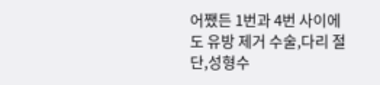어쨌든 1번과 4번 사이에도 유방 제거 수술,다리 절단,성형수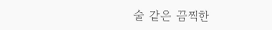술 같은 끔찍한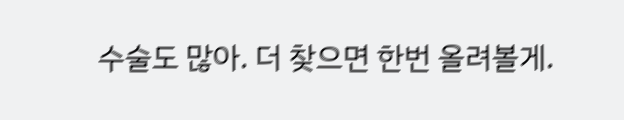수술도 많아. 더 찾으면 한번 올려볼게.